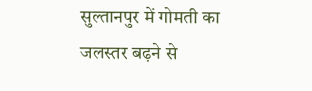सुल्तानपुर में गोमती का जलस्तर बढ़ने से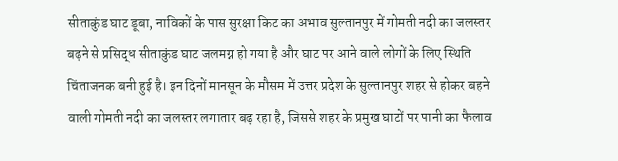सीताकुंड घाट डूबा, नाविकों के पास सुरक्षा किट का अभाव सुल्तानपुर में गोमती नदी का जलस्तर बढ़ने से प्रसिद्ध सीताकुंड घाट जलमग्न हो गया है और घाट पर आने वाले लोगों के लिए स्थिति चिंताजनक बनी हुई है। इन दिनों मानसून के मौसम में उत्तर प्रदेश के सुल्तानपुर शहर से होकर बहने वाली गोमती नदी का जलस्तर लगातार बढ़ रहा है, जिससे शहर के प्रमुख घाटों पर पानी का फैलाव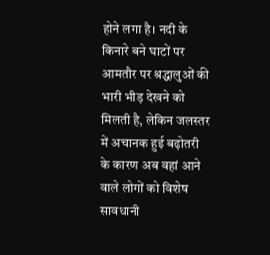होने लगा है। नदी के किनारे बने घाटों पर आमतौर पर श्रद्धालुओं की भारी भीड़ देखने को मिलती है, लेकिन जलस्तर में अचानक हुई बढ़ोतरी के कारण अब वहां आने वाले लोगों को विशेष सावधानी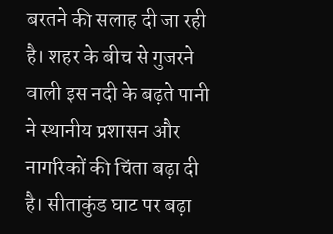बरतने की सलाह दी जा रही है। शहर के बीच से गुजरने वाली इस नदी के बढ़ते पानी ने स्थानीय प्रशासन और नागरिकों की चिंता बढ़ा दी है। सीताकुंड घाट पर बढ़ा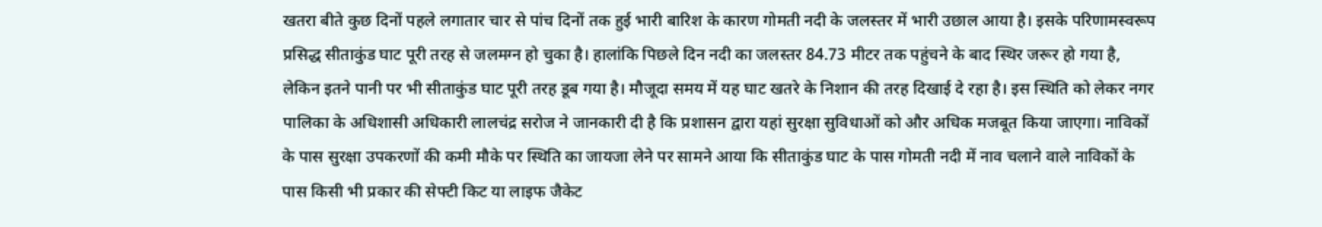खतरा बीते कुछ दिनों पहले लगातार चार से पांच दिनों तक हुई भारी बारिश के कारण गोमती नदी के जलस्तर में भारी उछाल आया है। इसके परिणामस्वरूप प्रसिद्ध सीताकुंड घाट पूरी तरह से जलमग्न हो चुका है। हालांकि पिछले दिन नदी का जलस्तर 84.73 मीटर तक पहुंचने के बाद स्थिर जरूर हो गया है, लेकिन इतने पानी पर भी सीताकुंड घाट पूरी तरह डूब गया है। मौजूदा समय में यह घाट खतरे के निशान की तरह दिखाई दे रहा है। इस स्थिति को लेकर नगर पालिका के अधिशासी अधिकारी लालचंद्र सरोज ने जानकारी दी है कि प्रशासन द्वारा यहां सुरक्षा सुविधाओं को और अधिक मजबूत किया जाएगा। नाविकों के पास सुरक्षा उपकरणों की कमी मौके पर स्थिति का जायजा लेने पर सामने आया कि सीताकुंड घाट के पास गोमती नदी में नाव चलाने वाले नाविकों के पास किसी भी प्रकार की सेफ्टी किट या लाइफ जैकेट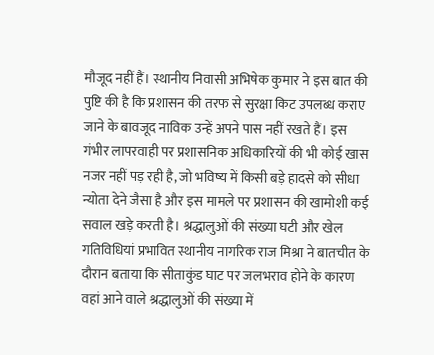मौजूद नहीं हैं। स्थानीय निवासी अभिषेक कुमार ने इस बात की पुष्टि की है कि प्रशासन की तरफ से सुरक्षा किट उपलब्ध कराए जाने के बावजूद नाविक उन्हें अपने पास नहीं रखते हैं। इस गंभीर लापरवाही पर प्रशासनिक अधिकारियों की भी कोई खास नजर नहीं पड़ रही है, जो भविष्य में किसी बड़े हादसे को सीधा न्योता देने जैसा है और इस मामले पर प्रशासन की खामोशी कई सवाल खड़े करती है। श्रद्धालुओं की संख्या घटी और खेल गतिविधियां प्रभावित स्थानीय नागरिक राज मिश्रा ने बातचीत के दौरान बताया कि सीताकुंड घाट पर जलभराव होने के कारण वहां आने वाले श्रद्धालुओं की संख्या में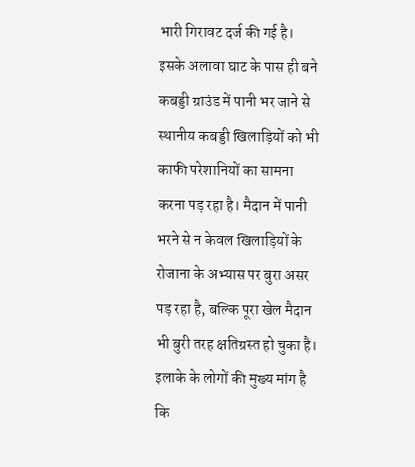भारी गिरावट दर्ज की गई है। इसके अलावा घाट के पास ही बने कबड्डी ग्राउंड में पानी भर जाने से स्थानीय कबड्डी खिलाड़ियों को भी काफी परेशानियों का सामना करना पड़ रहा है। मैदान में पानी भरने से न केवल खिलाड़ियों के रोजाना के अभ्यास पर बुरा असर पड़ रहा है, बल्कि पूरा खेल मैदान भी बुरी तरह क्षतिग्रस्त हो चुका है। इलाके के लोगों की मुख्य मांग है कि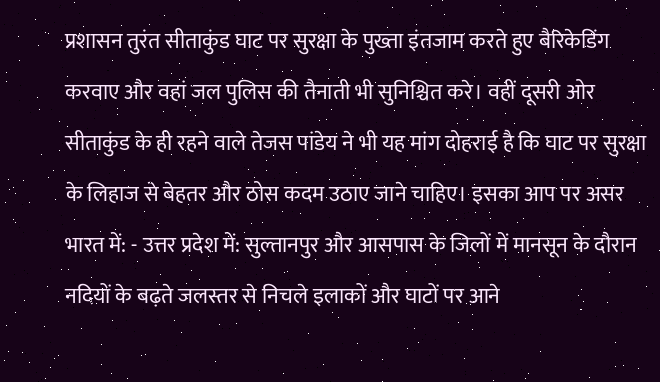प्रशासन तुरंत सीताकुंड घाट पर सुरक्षा के पुख्ता इंतजाम करते हुए बैरिकेडिंग करवाए और वहां जल पुलिस की तैनाती भी सुनिश्चित करे। वहीं दूसरी ओर सीताकुंड के ही रहने वाले तेजस पांडेय ने भी यह मांग दोहराई है कि घाट पर सुरक्षा के लिहाज से बेहतर और ठोस कदम उठाए जाने चाहिए। इसका आप पर असर भारत में: - उत्तर प्रदेश में: सुल्तानपुर और आसपास के जिलों में मानसून के दौरान नदियों के बढ़ते जलस्तर से निचले इलाकों और घाटों पर आने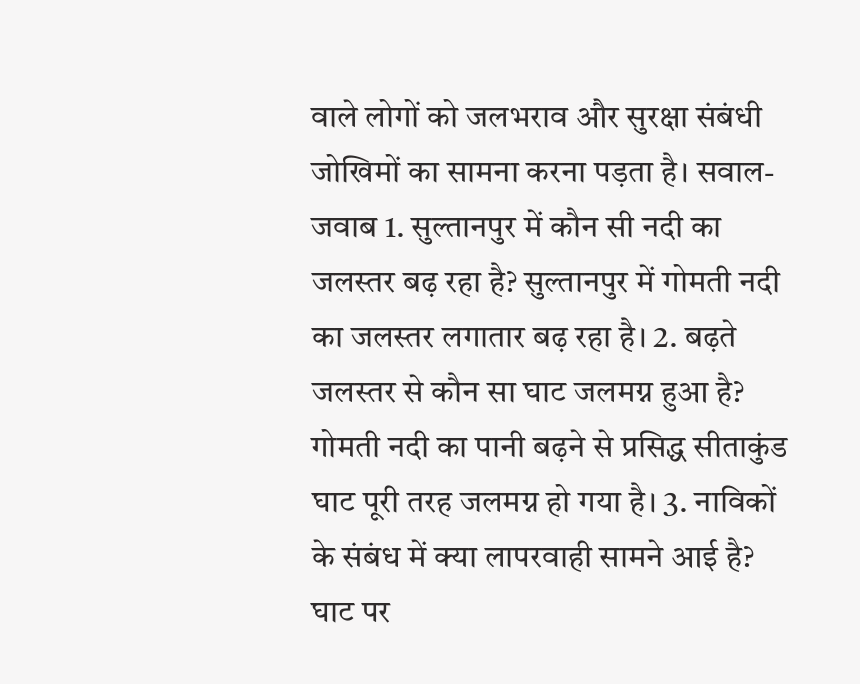वाले लोगों को जलभराव और सुरक्षा संबंधी जोखिमों का सामना करना पड़ता है। सवाल-जवाब 1. सुल्तानपुर में कौन सी नदी का जलस्तर बढ़ रहा है? सुल्तानपुर में गोमती नदी का जलस्तर लगातार बढ़ रहा है। 2. बढ़ते जलस्तर से कौन सा घाट जलमग्न हुआ है? गोमती नदी का पानी बढ़ने से प्रसिद्ध सीताकुंड घाट पूरी तरह जलमग्न हो गया है। 3. नाविकों के संबंध में क्या लापरवाही सामने आई है? घाट पर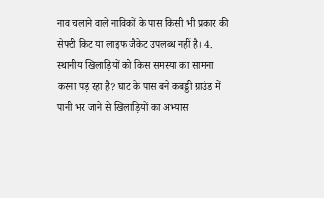नाव चलाने वाले नाविकों के पास किसी भी प्रकार की सेफ्टी किट या लाइफ जैकेट उपलब्ध नहीं है। 4. स्थानीय खिलाड़ियों को किस समस्या का सामना करना पड़ रहा है? घाट के पास बने कबड्डी ग्राउंड में पानी भर जाने से खिलाड़ियों का अभ्यास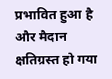प्रभावित हुआ है और मैदान क्षतिग्रस्त हो गया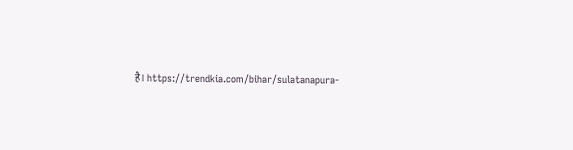है। https://trendkia.com/bihar/sulatanapura-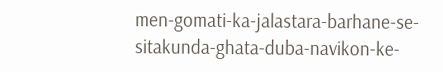men-gomati-ka-jalastara-barhane-se-sitakunda-ghata-duba-navikon-ke-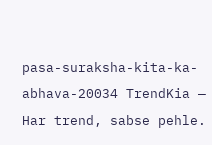pasa-suraksha-kita-ka-abhava-20034 TrendKia — Har trend, sabse pehle.